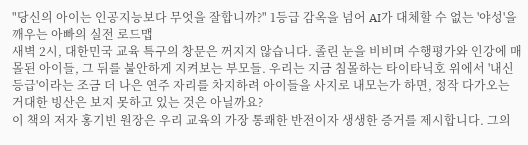"당신의 아이는 인공지능보다 무엇을 잘합니까?" 1등급 감옥을 넘어 AI가 대체할 수 없는 '야성'을 깨우는 아빠의 실전 로드맵
새벽 2시, 대한민국 교육 특구의 창문은 꺼지지 않습니다. 졸린 눈을 비비며 수행평가와 인강에 매몰된 아이들, 그 뒤를 불안하게 지켜보는 부모들. 우리는 지금 침몰하는 타이타닉호 위에서 '내신 등급'이라는 조금 더 나은 연주 자리를 차지하려 아이들을 사지로 내모는가 하면, 정작 다가오는 거대한 빙산은 보지 못하고 있는 것은 아닐까요?
이 책의 저자 홍기빈 원장은 우리 교육의 가장 통쾌한 반전이자 생생한 증거를 제시합니다. 그의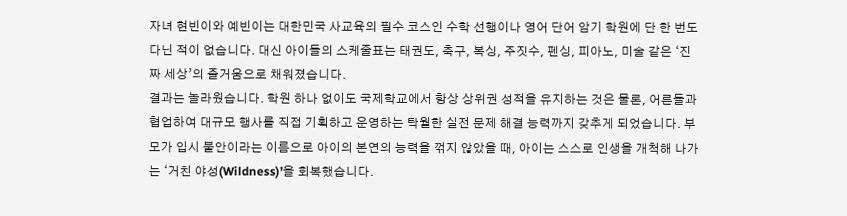자녀 현빈이와 예빈이는 대한민국 사교육의 필수 코스인 수학 선행이나 영어 단어 암기 학원에 단 한 번도 다닌 적이 없습니다. 대신 아이들의 스케줄표는 태권도, 축구, 복싱, 주짓수, 펜싱, 피아노, 미술 같은 ‘진짜 세상’의 즐거움으로 채워졌습니다.
결과는 놀라웠습니다. 학원 하나 없이도 국제학교에서 항상 상위권 성적을 유지하는 것은 물론, 어른들과 협업하여 대규모 행사를 직접 기획하고 운영하는 탁월한 실전 문제 해결 능력까지 갖추게 되었습니다. 부모가 입시 불안이라는 이름으로 아이의 본연의 능력을 꺾지 않았을 때, 아이는 스스로 인생을 개척해 나가는 ‘거친 야성(Wildness)’을 회복했습니다.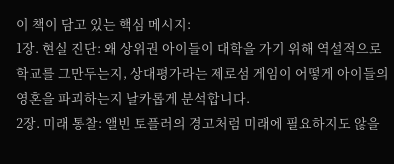이 책이 담고 있는 핵심 메시지:
1장. 현실 진단: 왜 상위권 아이들이 대학을 가기 위해 역설적으로 학교를 그만두는지, 상대평가라는 제로섬 게임이 어떻게 아이들의 영혼을 파괴하는지 날카롭게 분석합니다.
2장. 미래 통찰: 앨빈 토플러의 경고처럼 미래에 필요하지도 않을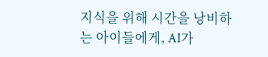지식을 위해 시간을 낭비하는 아이들에게, AI가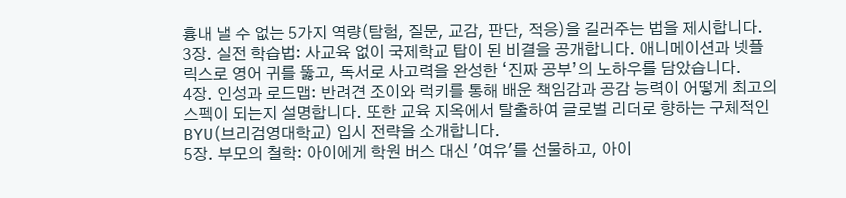흉내 낼 수 없는 5가지 역량(탐험, 질문, 교감, 판단, 적응)을 길러주는 법을 제시합니다.
3장. 실전 학습법: 사교육 없이 국제학교 탑이 된 비결을 공개합니다. 애니메이션과 넷플릭스로 영어 귀를 뚫고, 독서로 사고력을 완성한 ‘진짜 공부’의 노하우를 담았습니다.
4장. 인성과 로드맵: 반려견 조이와 럭키를 통해 배운 책임감과 공감 능력이 어떻게 최고의 스펙이 되는지 설명합니다. 또한 교육 지옥에서 탈출하여 글로벌 리더로 향하는 구체적인 BYU(브리검영대학교) 입시 전략을 소개합니다.
5장. 부모의 철학: 아이에게 학원 버스 대신 '여유'를 선물하고, 아이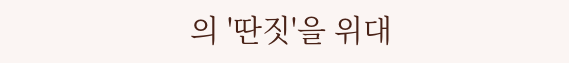의 '딴짓'을 위대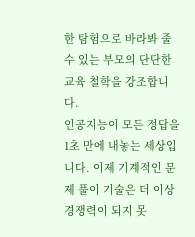한 탐험으로 바라봐 줄 수 있는 부모의 단단한 교육 철학을 강조합니다.
인공지능이 모든 정답을 1초 만에 내놓는 세상입니다. 이제 기계적인 문제 풀이 기술은 더 이상 경쟁력이 되지 못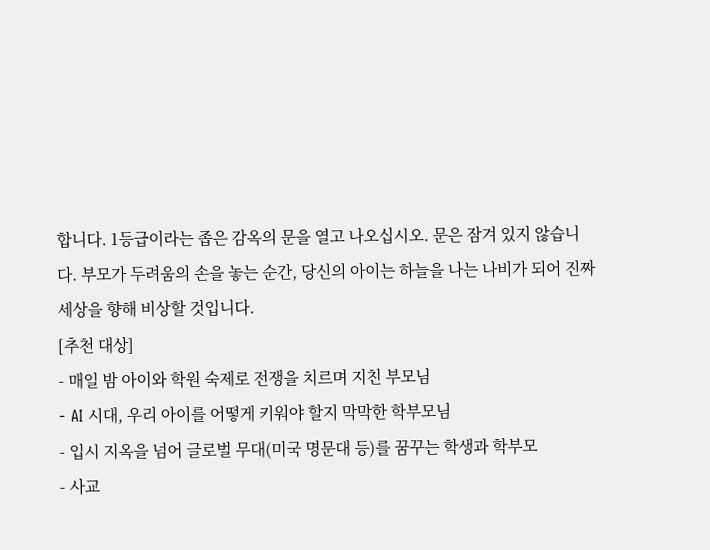합니다. 1등급이라는 좁은 감옥의 문을 열고 나오십시오. 문은 잠겨 있지 않습니다. 부모가 두려움의 손을 놓는 순간, 당신의 아이는 하늘을 나는 나비가 되어 진짜 세상을 향해 비상할 것입니다.
[추천 대상]
- 매일 밤 아이와 학원 숙제로 전쟁을 치르며 지친 부모님
- AI 시대, 우리 아이를 어떻게 키워야 할지 막막한 학부모님
- 입시 지옥을 넘어 글로벌 무대(미국 명문대 등)를 꿈꾸는 학생과 학부모
- 사교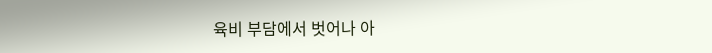육비 부담에서 벗어나 아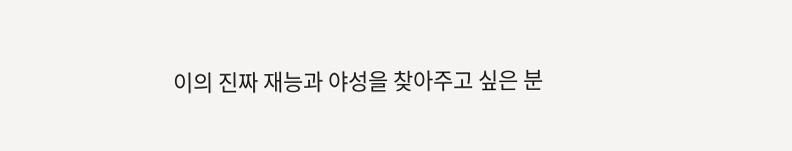이의 진짜 재능과 야성을 찾아주고 싶은 분